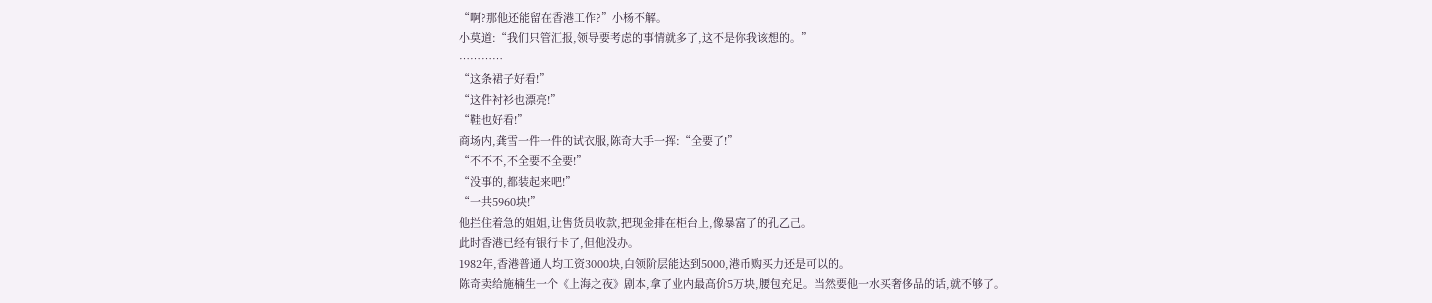“啊?那他还能留在香港工作?”小杨不解。
小莫道:“我们只管汇报,领导要考虑的事情就多了,这不是你我该想的。”
…………
“这条裙子好看!”
“这件衬衫也漂亮!”
“鞋也好看!”
商场内,龚雪一件一件的试衣服,陈奇大手一挥:“全要了!”
“不不不,不全要不全要!”
“没事的,都装起来吧!”
“一共5960块!”
他拦住着急的姐姐,让售货员收款,把现金排在柜台上,像暴富了的孔乙己。
此时香港已经有银行卡了,但他没办。
1982年,香港普通人均工资3000块,白领阶层能达到5000,港币购买力还是可以的。
陈奇卖给施楠生一个《上海之夜》剧本,拿了业内最高价5万块,腰包充足。当然要他一水买奢侈品的话,就不够了。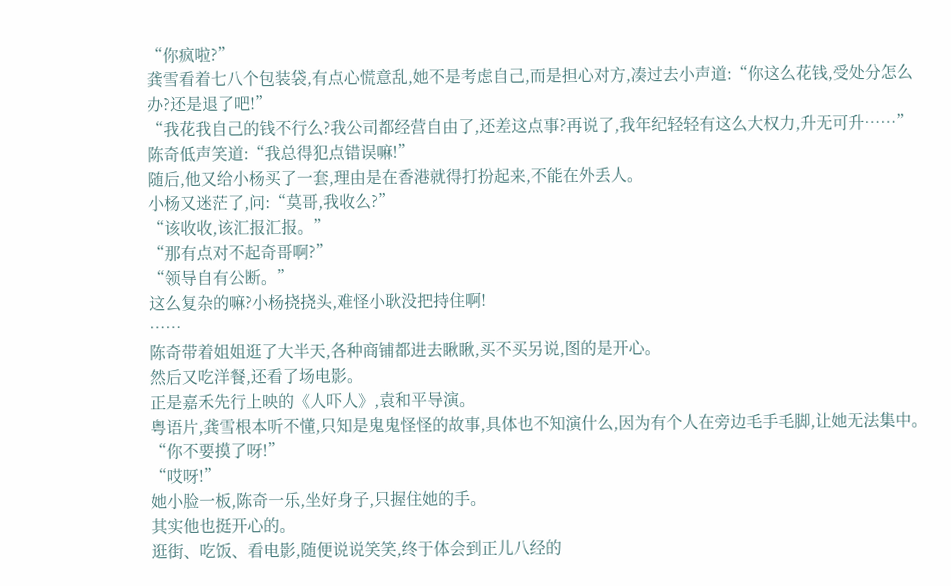“你疯啦?”
龚雪看着七八个包装袋,有点心慌意乱,她不是考虑自己,而是担心对方,凑过去小声道:“你这么花钱,受处分怎么办?还是退了吧!”
“我花我自己的钱不行么?我公司都经营自由了,还差这点事?再说了,我年纪轻轻有这么大权力,升无可升……”
陈奇低声笑道:“我总得犯点错误嘛!”
随后,他又给小杨买了一套,理由是在香港就得打扮起来,不能在外丢人。
小杨又迷茫了,问:“莫哥,我收么?”
“该收收,该汇报汇报。”
“那有点对不起奇哥啊?”
“领导自有公断。”
这么复杂的嘛?小杨挠挠头,难怪小耿没把持住啊!
……
陈奇带着姐姐逛了大半天,各种商铺都进去瞅瞅,买不买另说,图的是开心。
然后又吃洋餐,还看了场电影。
正是嘉禾先行上映的《人吓人》,袁和平导演。
粤语片,龚雪根本听不懂,只知是鬼鬼怪怪的故事,具体也不知演什么,因为有个人在旁边毛手毛脚,让她无法集中。
“你不要摸了呀!”
“哎呀!”
她小脸一板,陈奇一乐,坐好身子,只握住她的手。
其实他也挺开心的。
逛街、吃饭、看电影,随便说说笑笑,终于体会到正儿八经的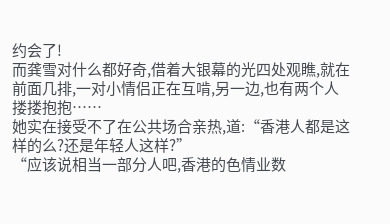约会了!
而龚雪对什么都好奇,借着大银幕的光四处观瞧,就在前面几排,一对小情侣正在互啃,另一边,也有两个人搂搂抱抱……
她实在接受不了在公共场合亲热,道:“香港人都是这样的么?还是年轻人这样?”
“应该说相当一部分人吧,香港的色情业数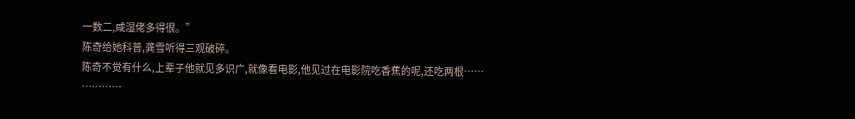一数二,咸湿佬多得很。”
陈奇给她科普,龚雪听得三观破碎。
陈奇不觉有什么,上辈子他就见多识广,就像看电影,他见过在电影院吃香蕉的呢,还吃两根……
…………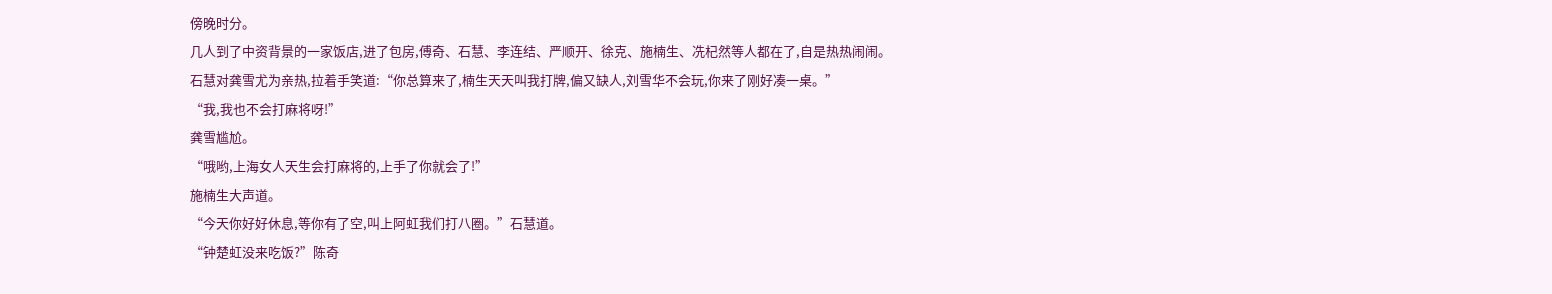傍晚时分。
几人到了中资背景的一家饭店,进了包房,傅奇、石慧、李连结、严顺开、徐克、施楠生、冼杞然等人都在了,自是热热闹闹。
石慧对龚雪尤为亲热,拉着手笑道:“你总算来了,楠生天天叫我打牌,偏又缺人,刘雪华不会玩,你来了刚好凑一桌。”
“我,我也不会打麻将呀!”
龚雪尴尬。
“哦哟,上海女人天生会打麻将的,上手了你就会了!”
施楠生大声道。
“今天你好好休息,等你有了空,叫上阿虹我们打八圈。”石慧道。
“钟楚虹没来吃饭?”陈奇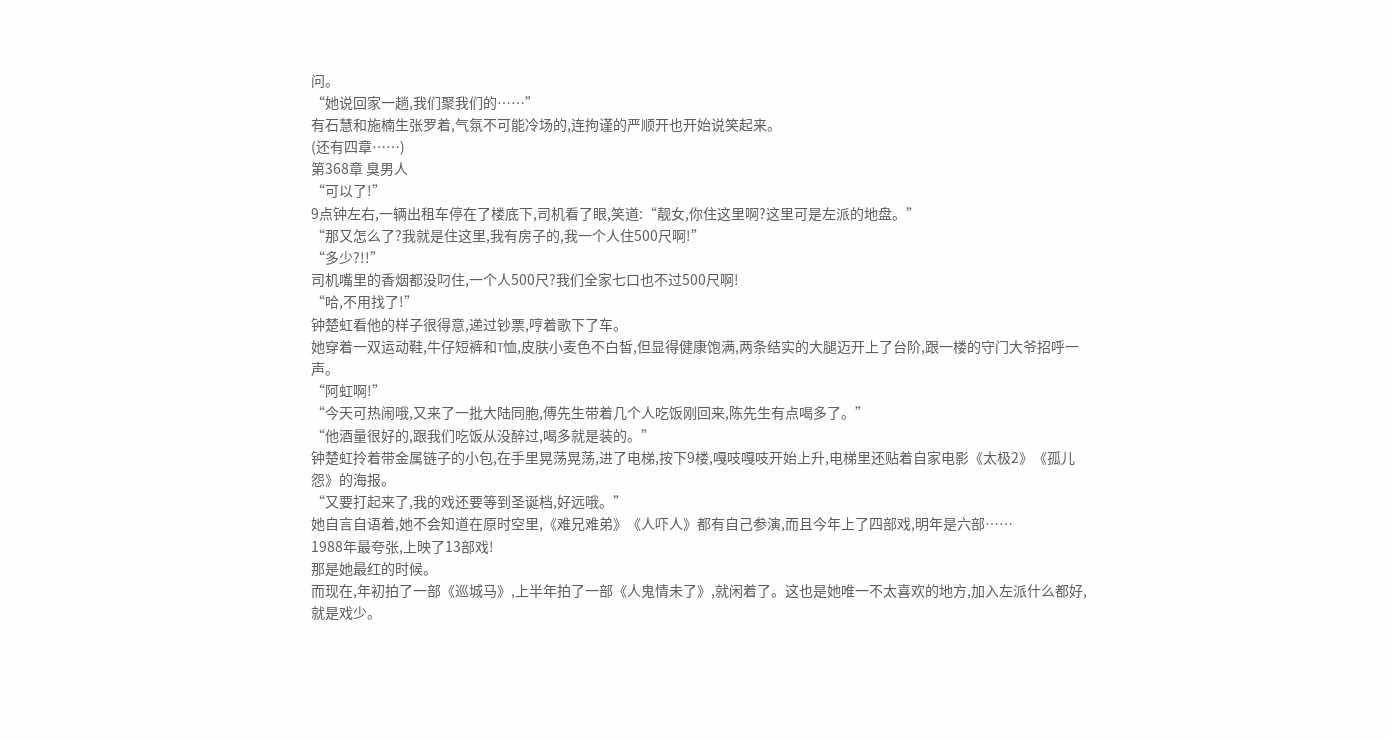问。
“她说回家一趟,我们聚我们的……”
有石慧和施楠生张罗着,气氛不可能冷场的,连拘谨的严顺开也开始说笑起来。
(还有四章……)
第368章 臭男人
“可以了!”
9点钟左右,一辆出租车停在了楼底下,司机看了眼,笑道:“靓女,你住这里啊?这里可是左派的地盘。”
“那又怎么了?我就是住这里,我有房子的,我一个人住500尺啊!”
“多少?!!”
司机嘴里的香烟都没叼住,一个人500尺?我们全家七口也不过500尺啊!
“哈,不用找了!”
钟楚虹看他的样子很得意,递过钞票,哼着歌下了车。
她穿着一双运动鞋,牛仔短裤和T恤,皮肤小麦色不白皙,但显得健康饱满,两条结实的大腿迈开上了台阶,跟一楼的守门大爷招呼一声。
“阿虹啊!”
“今天可热闹哦,又来了一批大陆同胞,傅先生带着几个人吃饭刚回来,陈先生有点喝多了。”
“他酒量很好的,跟我们吃饭从没醉过,喝多就是装的。”
钟楚虹拎着带金属链子的小包,在手里晃荡晃荡,进了电梯,按下9楼,嘎吱嘎吱开始上升,电梯里还贴着自家电影《太极2》《孤儿怨》的海报。
“又要打起来了,我的戏还要等到圣诞档,好远哦。”
她自言自语着,她不会知道在原时空里,《难兄难弟》《人吓人》都有自己参演,而且今年上了四部戏,明年是六部……
1988年最夸张,上映了13部戏!
那是她最红的时候。
而现在,年初拍了一部《巡城马》,上半年拍了一部《人鬼情未了》,就闲着了。这也是她唯一不太喜欢的地方,加入左派什么都好,就是戏少。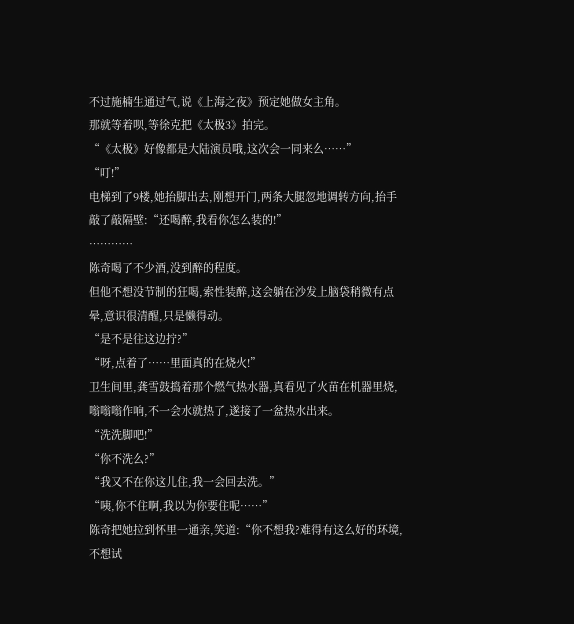不过施楠生通过气,说《上海之夜》预定她做女主角。
那就等着呗,等徐克把《太极3》拍完。
“《太极》好像都是大陆演员哦,这次会一同来么……”
“叮!”
电梯到了9楼,她抬脚出去,刚想开门,两条大腿忽地调转方向,抬手敲了敲隔壁:“还喝醉,我看你怎么装的!”
…………
陈奇喝了不少酒,没到醉的程度。
但他不想没节制的狂喝,索性装醉,这会躺在沙发上脑袋稍微有点晕,意识很清醒,只是懒得动。
“是不是往这边拧?”
“呀,点着了……里面真的在烧火!”
卫生间里,龚雪鼓捣着那个燃气热水器,真看见了火苗在机器里烧,嗡嗡嗡作响,不一会水就热了,遂接了一盆热水出来。
“洗洗脚吧!”
“你不洗么?”
“我又不在你这儿住,我一会回去洗。”
“咦,你不住啊,我以为你要住呢……”
陈奇把她拉到怀里一通亲,笑道:“你不想我?难得有这么好的环境,不想试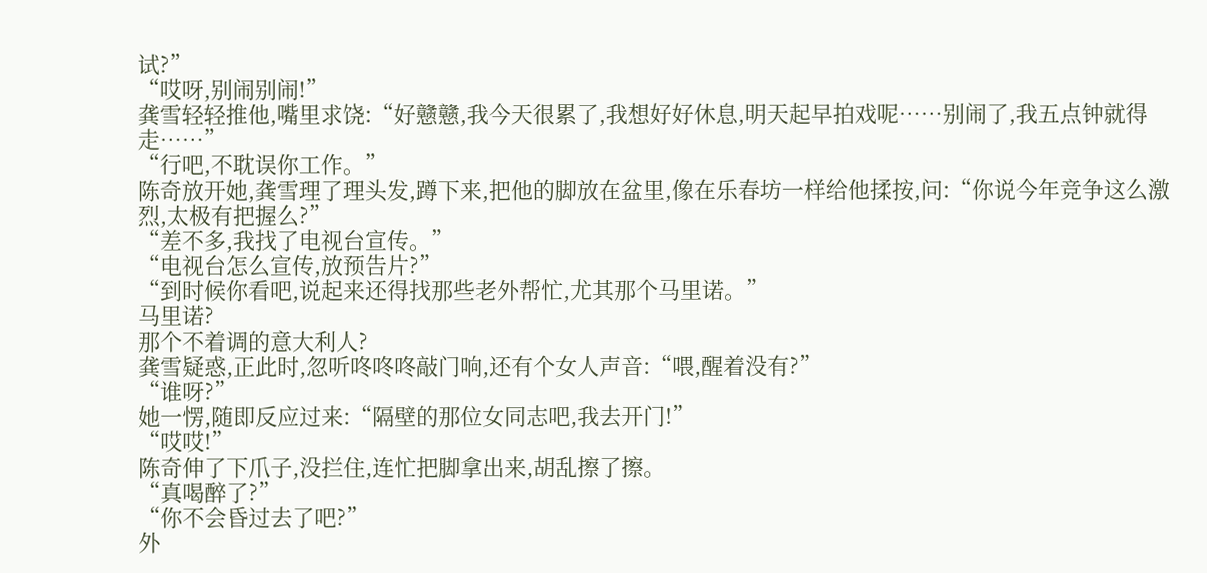试?”
“哎呀,别闹别闹!”
龚雪轻轻推他,嘴里求饶:“好戆戆,我今天很累了,我想好好休息,明天起早拍戏呢……别闹了,我五点钟就得走……”
“行吧,不耽误你工作。”
陈奇放开她,龚雪理了理头发,蹲下来,把他的脚放在盆里,像在乐春坊一样给他揉按,问:“你说今年竞争这么激烈,太极有把握么?”
“差不多,我找了电视台宣传。”
“电视台怎么宣传,放预告片?”
“到时候你看吧,说起来还得找那些老外帮忙,尤其那个马里诺。”
马里诺?
那个不着调的意大利人?
龚雪疑惑,正此时,忽听咚咚咚敲门响,还有个女人声音:“喂,醒着没有?”
“谁呀?”
她一愣,随即反应过来:“隔壁的那位女同志吧,我去开门!”
“哎哎!”
陈奇伸了下爪子,没拦住,连忙把脚拿出来,胡乱擦了擦。
“真喝醉了?”
“你不会昏过去了吧?”
外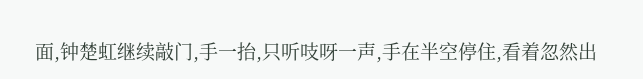面,钟楚虹继续敲门,手一抬,只听吱呀一声,手在半空停住,看着忽然出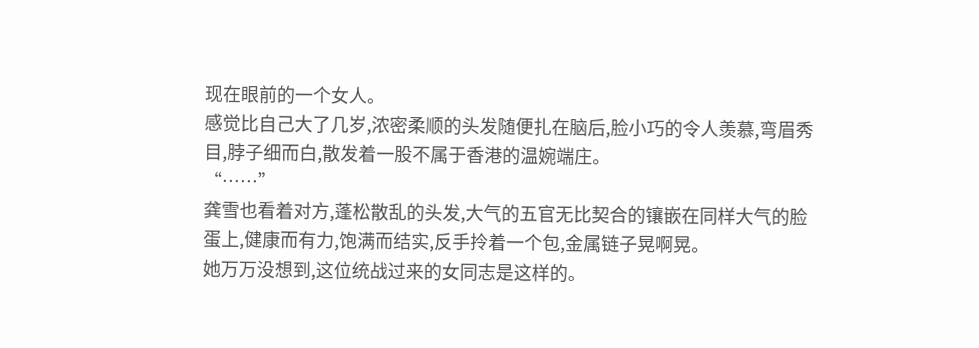现在眼前的一个女人。
感觉比自己大了几岁,浓密柔顺的头发随便扎在脑后,脸小巧的令人羡慕,弯眉秀目,脖子细而白,散发着一股不属于香港的温婉端庄。
“……”
龚雪也看着对方,蓬松散乱的头发,大气的五官无比契合的镶嵌在同样大气的脸蛋上,健康而有力,饱满而结实,反手拎着一个包,金属链子晃啊晃。
她万万没想到,这位统战过来的女同志是这样的。